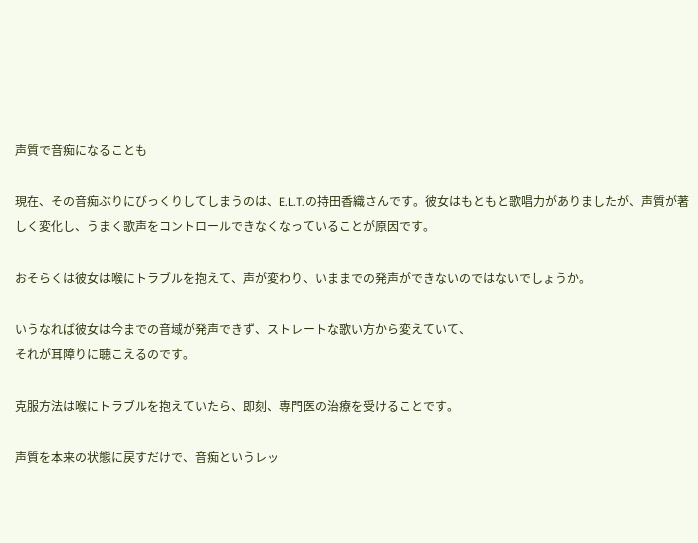声質で音痴になることも

現在、その音痴ぶりにびっくりしてしまうのは、E.L.T.の持田香織さんです。彼女はもともと歌唱力がありましたが、声質が著しく変化し、うまく歌声をコントロールできなくなっていることが原因です。

おそらくは彼女は喉にトラブルを抱えて、声が変わり、いままでの発声ができないのではないでしょうか。

いうなれば彼女は今までの音域が発声できず、ストレートな歌い方から変えていて、
それが耳障りに聴こえるのです。

克服方法は喉にトラブルを抱えていたら、即刻、専門医の治療を受けることです。

声質を本来の状態に戻すだけで、音痴というレッ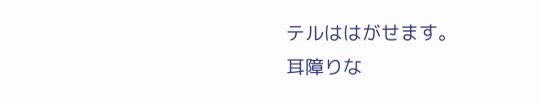テルははがせます。
耳障りな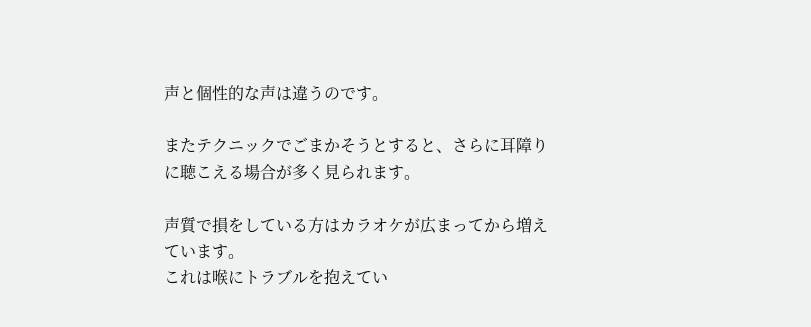声と個性的な声は違うのです。

またテクニックでごまかそうとすると、さらに耳障りに聴こえる場合が多く見られます。

声質で損をしている方はカラオケが広まってから増えています。
これは喉にトラブルを抱えてい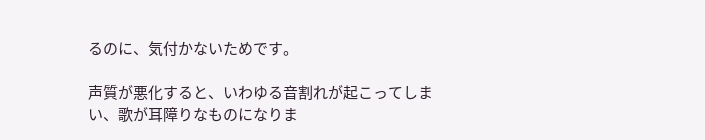るのに、気付かないためです。

声質が悪化すると、いわゆる音割れが起こってしまい、歌が耳障りなものになりま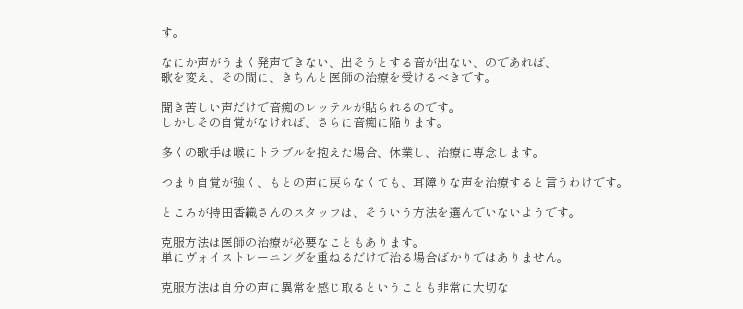す。

なにか声がうまく発声できない、出そうとする音が出ない、のであれば、
歌を変え、その間に、きちんと医師の治療を受けるべきです。

聞き苦しい声だけで音痴のレッテルが貼られるのです。
しかしその自覚がなければ、さらに音痴に陥ります。

多くの歌手は喉にトラブルを抱えた場合、休業し、治療に専念します。

つまり自覚が強く、もとの声に戻らなくても、耳障りな声を治療すると言うわけです。

ところが持田香織さんのスタッフは、そういう方法を選んでいないようです。

克服方法は医師の治療が必要なこともあります。
単にヴォイストレーニングを重ねるだけで治る場合ばかりではありません。

克服方法は自分の声に異常を感じ取るということも非常に大切な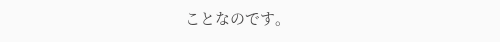ことなのです。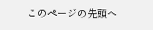このページの先頭へ